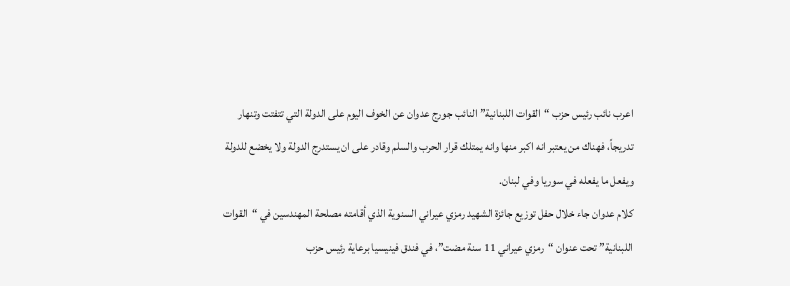اعرب نائب رئيس حزب “القوات اللبنانية” النائب جورج عدوان عن الخوف اليوم على الدولة التي تتفتت وتنهار تدريجاً، فهناك من يعتبر انه اكبر منها وانه يمتلك قرار الحرب والسلم وقادر على ان يستدرج الدولة ولا يخضع للدولة ويفعل ما يفعله في سوريا وفي لبنان.
كلام عدوان جاء خلال حفل توزيع جائزة الشهيد رمزي عيراني السنوية الذي أقامته مصلحة المهندسين في “القوات اللبنانية” تحت عنوان “رمزي عيراني 11 سنة مضت”، في فندق فينيسيا برعاية رئيس حزب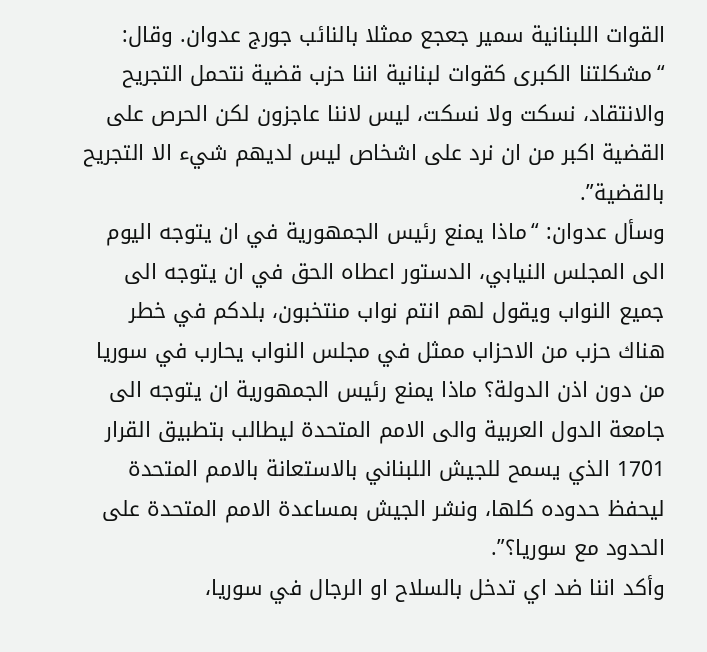القوات اللبنانية سمير جعجع ممثلا بالنائب جورج عدوان. وقال: “مشكلتنا الكبرى كقوات لبنانية اننا حزب قضية نتحمل التجريح والانتقاد، نسكت ولا نسكت، ليس لاننا عاجزون لكن الحرص على القضية اكبر من ان نرد على اشخاص ليس لديهم شيء الا التجريح بالقضية”.
وسأل عدوان: “ماذا يمنع رئيس الجمهورية في ان يتوجه اليوم الى المجلس النيابي، الدستور اعطاه الحق في ان يتوجه الى جميع النواب ويقول لهم انتم نواب منتخبون، بلدكم في خطر هناك حزب من الاحزاب ممثل في مجلس النواب يحارب في سوريا من دون اذن الدولة؟ ماذا يمنع رئيس الجمهورية ان يتوجه الى جامعة الدول العربية والى الامم المتحدة ليطالب بتطبيق القرار 1701 الذي يسمح للجيش اللبناني بالاستعانة بالامم المتحدة ليحفظ حدوده كلها، ونشر الجيش بمساعدة الامم المتحدة على الحدود مع سوريا؟”.
وأكد اننا ضد اي تدخل بالسلاح او الرجال في سوريا،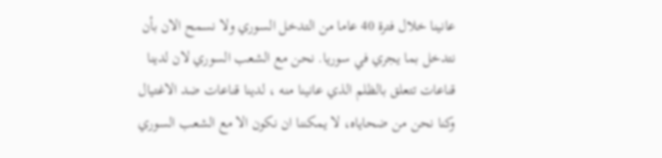عانينا خلال فترة 40 عاما من التدخل السوري ولا نسمح الان بأن نتدخل بما يجري في سوريا. نحن مع الشعب السوري لان لدينا قناعات تتعلق بالظلم الذي عانينا منه ، لدينا قناعات ضد الاغتيال وكنا نحن من ضحاياه، لا يمكننا ان نكون الا مع الشعب السوري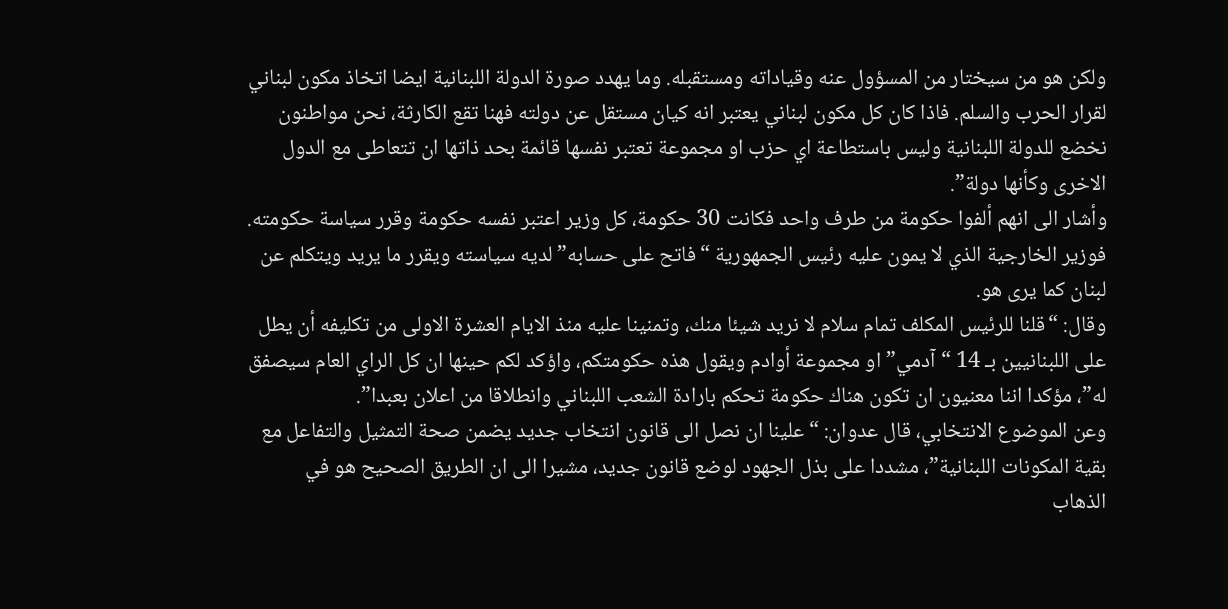ولكن هو من سيختار من المسؤول عنه وقياداته ومستقبله. وما يهدد صورة الدولة اللبنانية ايضا اتخاذ مكون لبناني لقرار الحرب والسلم. فاذا كان كل مكون لبناني يعتبر انه كيان مستقل عن دولته فهنا تقع الكارثة، نحن مواطنون نخضع للدولة اللبنانية وليس باستطاعة اي حزب او مجموعة تعتبر نفسها قائمة بحد ذاتها ان تتعاطى مع الدول الاخرى وكأنها دولة”.
وأشار الى انهم ألفوا حكومة من طرف واحد فكانت 30 حكومة، كل وزير اعتبر نفسه حكومة وقرر سياسة حكومته. فوزير الخارجية الذي لا يمون عليه رئيس الجمهورية “فاتح على حسابه” لديه سياسته ويقرر ما يريد ويتكلم عن لبنان كما يرى هو.
وقال: “قلنا للرئيس المكلف تمام سلام لا نريد شيئا منك، وتمنينا عليه منذ الايام العشرة الاولى من تكليفه أن يطل على اللبنانيين بـ 14 “آدمي” او مجموعة أوادم ويقول هذه حكومتكم، واؤكد لكم حينها ان كل الراي العام سيصفق له”، مؤكدا اننا معنيون ان تكون هناك حكومة تحكم بارادة الشعب اللبناني وانطلاقا من اعلان بعبدا”.
وعن الموضوع الانتخابي، قال عدوان: “علينا ان نصل الى قانون انتخاب جديد يضمن صحة التمثيل والتفاعل مع بقية المكونات اللبنانية”، مشددا على بذل الجهود لوضع قانون جديد، مشيرا الى ان الطريق الصحيح هو في الذهاب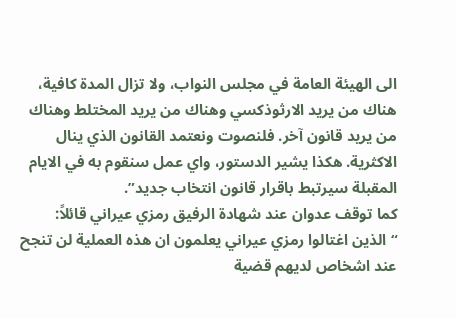الى الهيئة العامة في مجلس النواب، ولا تزال المدة كافية، هناك من يريد الارثوذكسي وهناك من يريد المختلط وهناك من يريد قانون آخر. فلنصوت ونعتمد القانون الذي ينال الاكثرية. هكذا يشير الدستور، واي عمل سنقوم به في الايام المقبلة سيرتبط باقرار قانون انتخاب جديد”.
كما توقف عدوان عند شهادة الرفيق رمزي عيراني قائلاً: “الذين اغتالوا رمزي عيراني يعلمون ان هذه العملية لن تنجح عند اشخاص لديهم قضية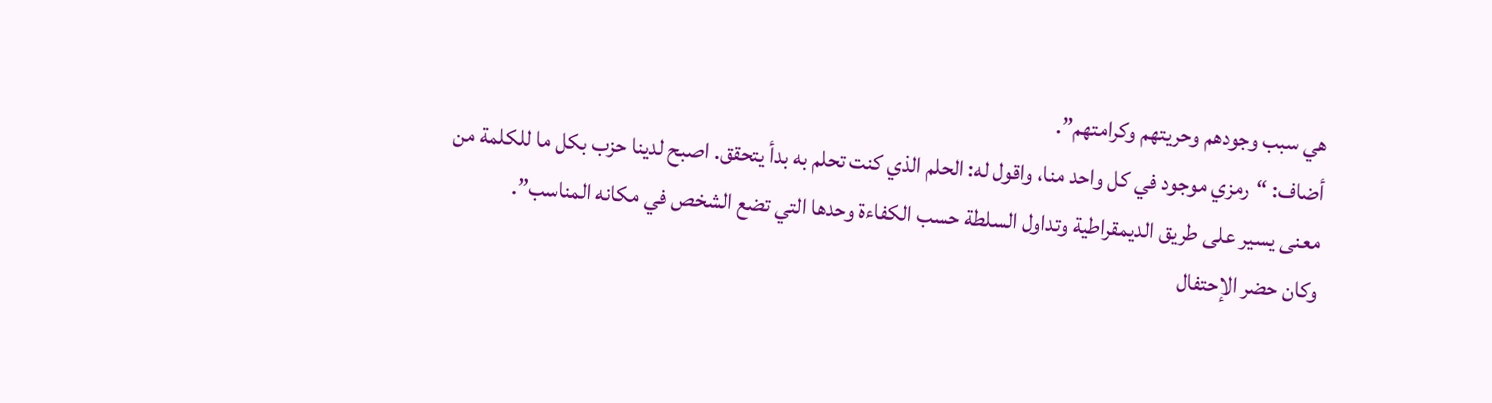هي سبب وجودهم وحريتهم وكرامتهم”.
أضاف: “رمزي موجود في كل واحد منا، واقول له: الحلم الذي كنت تحلم به بدأ يتحقق. اصبح لدينا حزب بكل ما للكلمة من معنى يسير على طريق الديمقراطية وتداول السلطة حسب الكفاءة وحدها التي تضع الشخص في مكانه المناسب”.
وكان حضر الإحتفال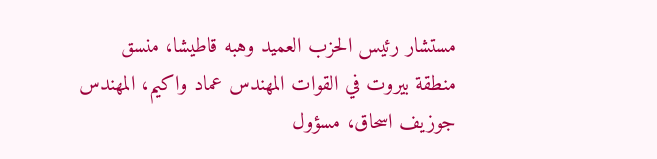مستشار رئيس الحزب العميد وهبه قاطيشا، منسق منطقة بيروت في القوات المهندس عماد واكيم، المهندس جوزيف اسحاق، مسؤول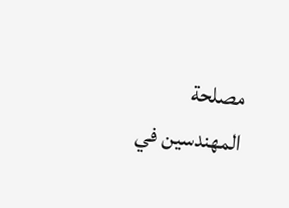مصلحة المهندسين في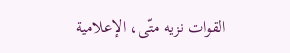القوات نزيه متّى، الإعلامية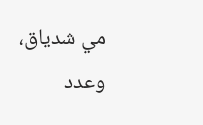مي شدياق، وعدد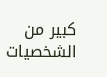كبير من الشخصيات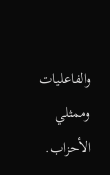والفاعليات وممثلي الأحزاب.